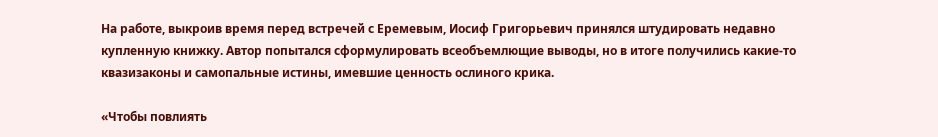На работе, выкроив время перед встречей с Еремевым, Иосиф Григорьевич принялся штудировать недавно купленную книжку. Автор попытался сформулировать всеобъемлющие выводы, но в итоге получились какие-то квазизаконы и самопальные истины, имевшие ценность ослиного крика.

«Чтобы повлиять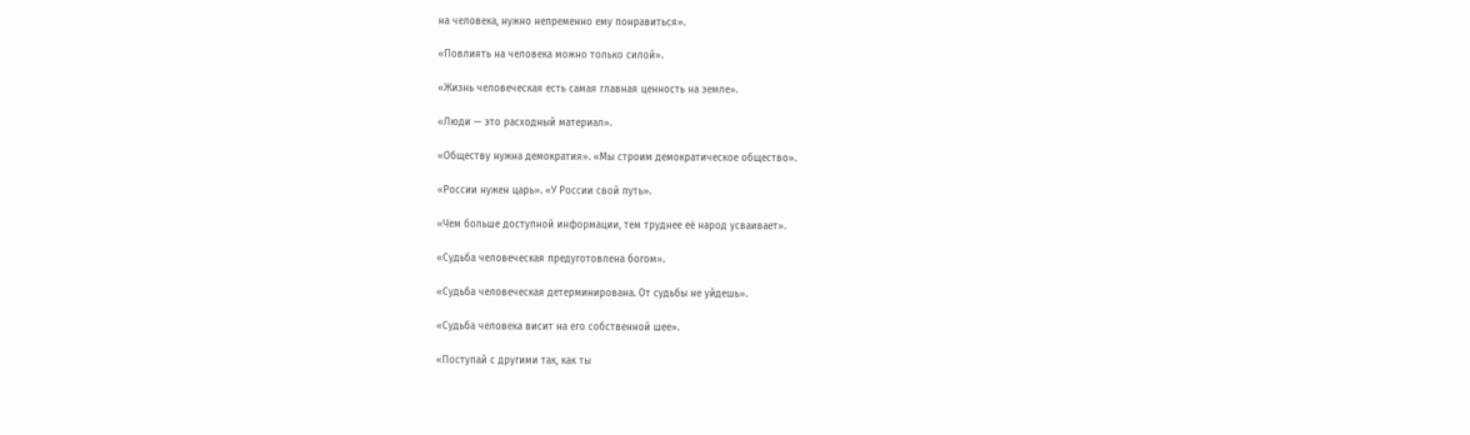на человека, нужно непременно ему понравиться».

«Повлиять на человека можно только силой».

«Жизнь человеческая есть самая главная ценность на земле».

«Люди — это расходный материал».

«Обществу нужна демократия». «Мы строим демократическое общество».

«России нужен царь». «У России свой путь».

«Чем больше доступной информации, тем труднее её народ усваивает».

«Судьба человеческая предуготовлена богом».

«Судьба человеческая детерминирована. От судьбы не уйдешь».

«Судьба человека висит на его собственной шее».

«Поступай с другими так, как ты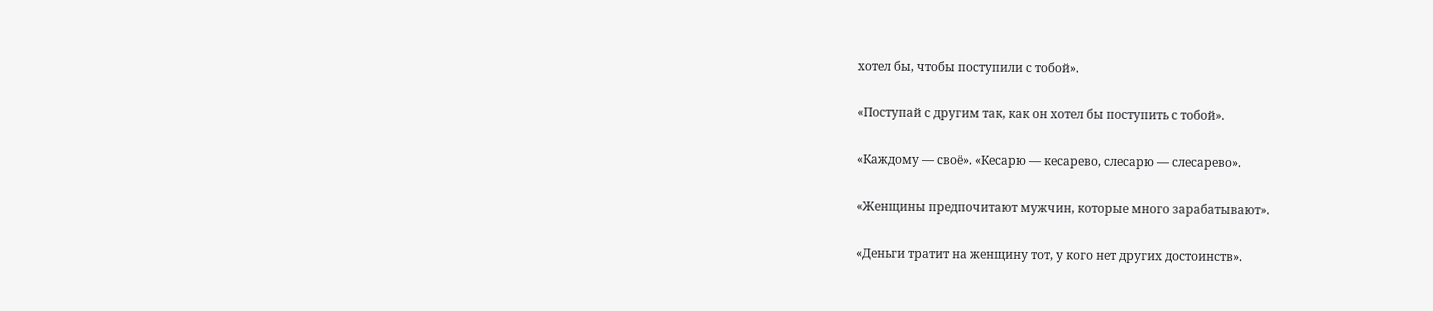хотел бы, чтобы поступили с тобой».

«Поступай с другим так, как он хотел бы поступить с тобой».

«Каждому — своё». «Кесарю — кесарево, слесарю — слесарево».

«Женщины предпочитают мужчин, которые много зарабатывают».

«Деньги тратит на женщину тот, у кого нет других достоинств».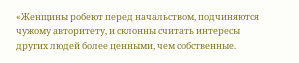«Женщины робеют перед начальством, подчиняются чужому авторитету, и склонны считать интересы других людей более ценными, чем собственные.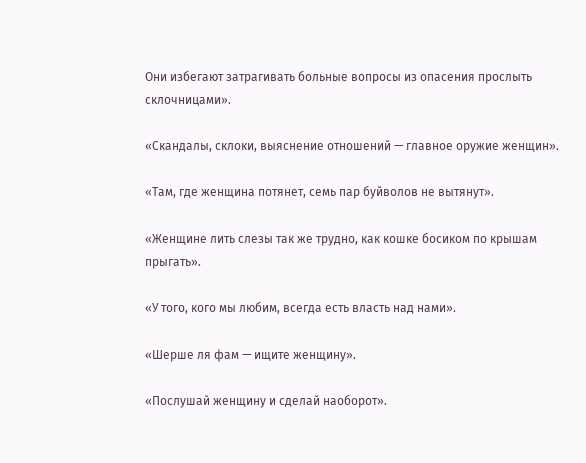Они избегают затрагивать больные вопросы из опасения прослыть склочницами».

«Скандалы, склоки, выяснение отношений — главное оружие женщин».

«Там, где женщина потянет, семь пар буйволов не вытянут».

«Женщине лить слезы так же трудно, как кошке босиком по крышам прыгать».

«У того, кого мы любим, всегда есть власть над нами».

«Шерше ля фам — ищите женщину».

«Послушай женщину и сделай наоборот».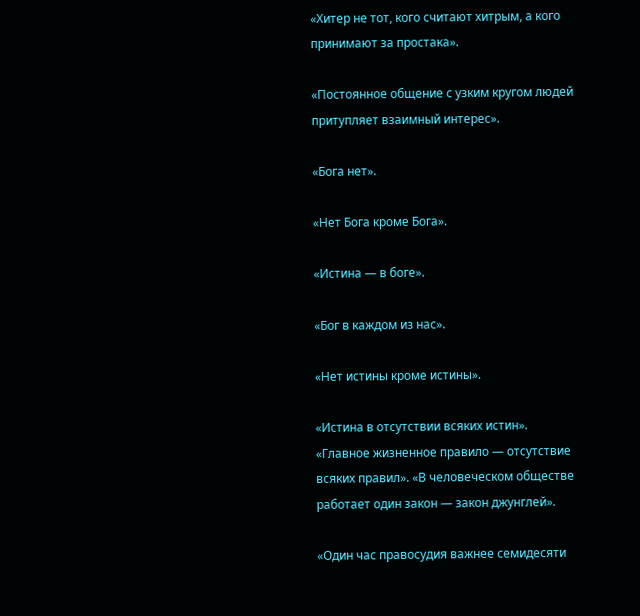«Хитер не тот, кого считают хитрым, а кого принимают за простака».

«Постоянное общение с узким кругом людей притупляет взаимный интерес».

«Бога нет».

«Нет Бога кроме Бога».

«Истина — в боге».

«Бог в каждом из нас».

«Нет истины кроме истины».

«Истина в отсутствии всяких истин». «Главное жизненное правило — отсутствие всяких правил». «В человеческом обществе работает один закон — закон джунглей».

«Один час правосудия важнее семидесяти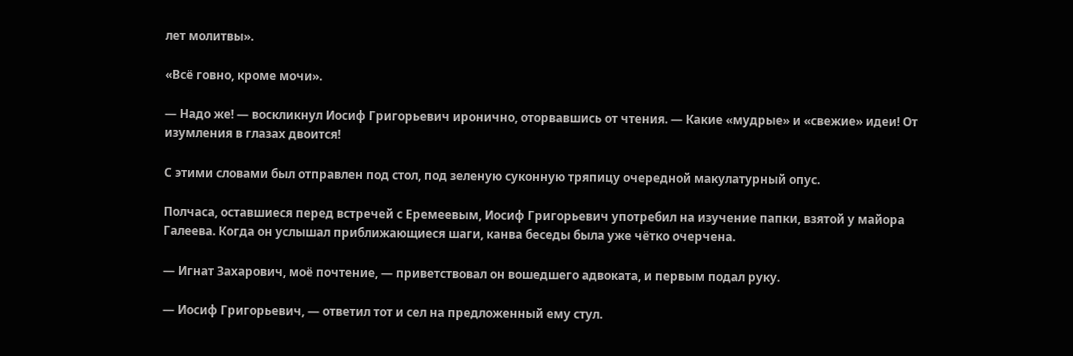лет молитвы».

«Всё говно, кроме мочи».

— Надо же! — воскликнул Иосиф Григорьевич иронично, оторвавшись от чтения. — Какие «мудрые» и «свежие» идеи! От изумления в глазах двоится!

С этими словами был отправлен под стол, под зеленую суконную тряпицу очередной макулатурный опус.

Полчаса, оставшиеся перед встречей с Еремеевым, Иосиф Григорьевич употребил на изучение папки, взятой у майора Галеева. Когда он услышал приближающиеся шаги, канва беседы была уже чётко очерчена.

— Игнат Захарович, моё почтение, — приветствовал он вошедшего адвоката, и первым подал руку.

— Иосиф Григорьевич, — ответил тот и сел на предложенный ему стул.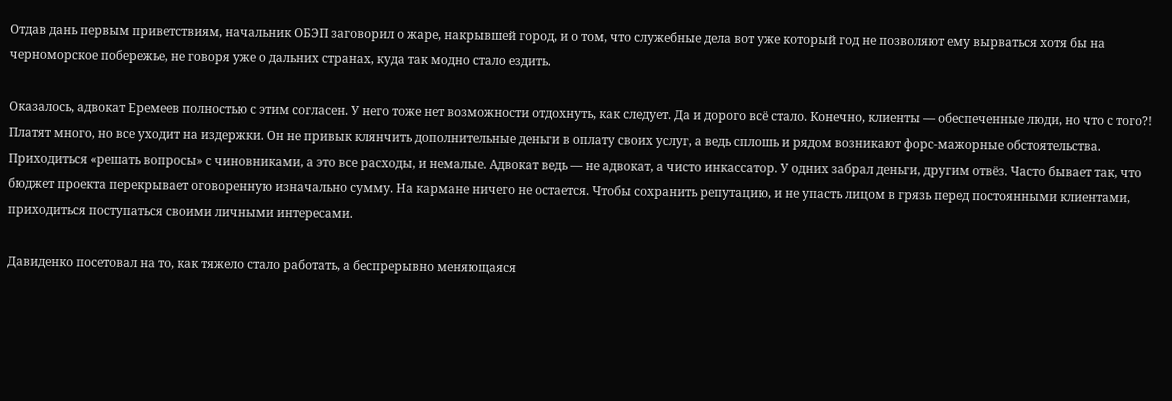Отдав дань первым приветствиям, начальник ОБЭП заговорил о жаре, накрывшей город, и о том, что служебные дела вот уже который год не позволяют ему вырваться хотя бы на черноморское побережье, не говоря уже о дальних странах, куда так модно стало ездить.

Оказалось, адвокат Еремеев полностью с этим согласен. У него тоже нет возможности отдохнуть, как следует. Да и дорого всё стало. Конечно, клиенты — обеспеченные люди, но что с того?! Платят много, но все уходит на издержки. Он не привык клянчить дополнительные деньги в оплату своих услуг, а ведь сплошь и рядом возникают форс-мажорные обстоятельства. Приходиться «решать вопросы» с чиновниками, а это все расходы, и немалые. Адвокат ведь — не адвокат, а чисто инкассатор. У одних забрал деньги, другим отвёз. Часто бывает так, что бюджет проекта перекрывает оговоренную изначально сумму. На кармане ничего не остается. Чтобы сохранить репутацию, и не упасть лицом в грязь перед постоянными клиентами, приходиться поступаться своими личными интересами.

Давиденко посетовал на то, как тяжело стало работать, а беспрерывно меняющаяся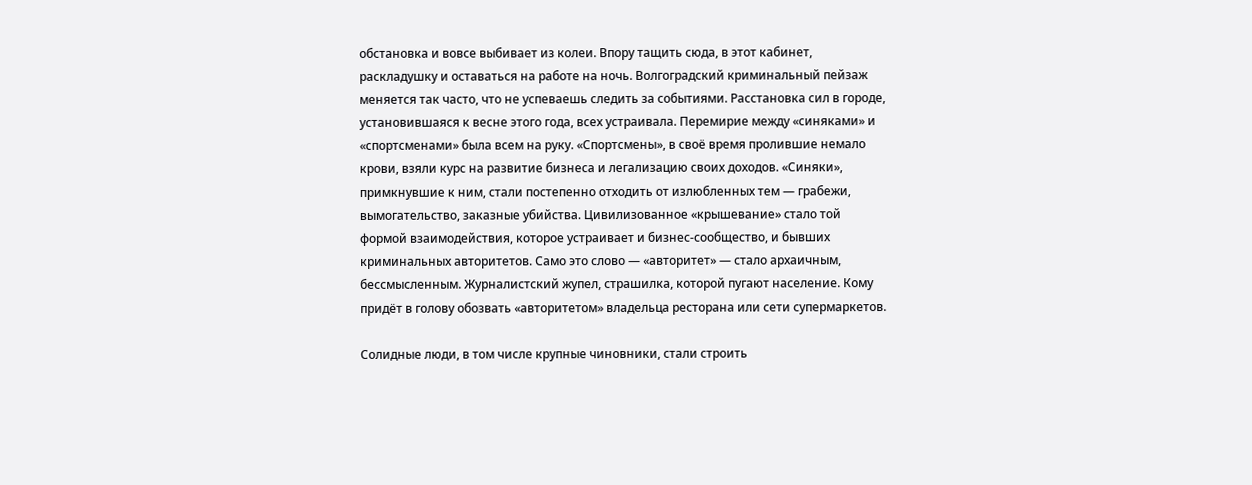обстановка и вовсе выбивает из колеи. Впору тащить сюда, в этот кабинет, раскладушку и оставаться на работе на ночь. Волгоградский криминальный пейзаж меняется так часто, что не успеваешь следить за событиями. Расстановка сил в городе, установившаяся к весне этого года, всех устраивала. Перемирие между «синяками» и «спортсменами» была всем на руку. «Спортсмены», в своё время пролившие немало крови, взяли курс на развитие бизнеса и легализацию своих доходов. «Синяки», примкнувшие к ним, стали постепенно отходить от излюбленных тем — грабежи, вымогательство, заказные убийства. Цивилизованное «крышевание» стало той формой взаимодействия, которое устраивает и бизнес-сообщество, и бывших криминальных авторитетов. Само это слово — «авторитет» — стало архаичным, бессмысленным. Журналистский жупел, страшилка, которой пугают население. Кому придёт в голову обозвать «авторитетом» владельца ресторана или сети супермаркетов.

Солидные люди, в том числе крупные чиновники, стали строить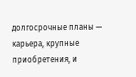долгосрочные планы — карьера, крупные приобретения, и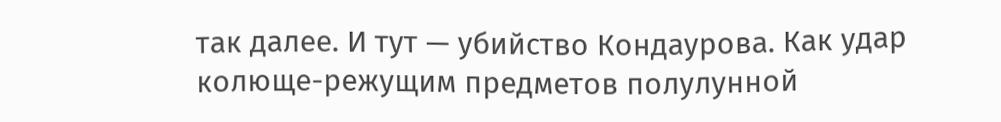так далее. И тут — убийство Кондаурова. Как удар колюще-режущим предметов полулунной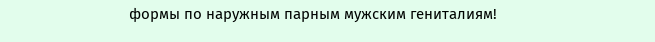формы по наружным парным мужским гениталиям!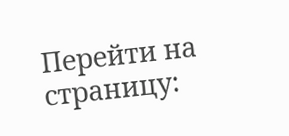Перейти на страницу: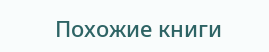Похожие книги